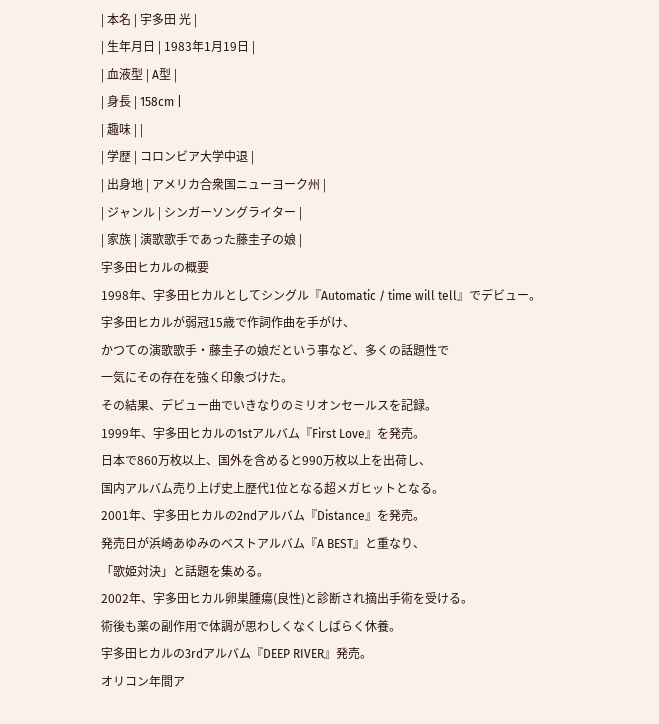| 本名 | 宇多田 光 |
| 生年月日 | 1983年1月19日 |
| 血液型 | A型 |
| 身長 | 158cm |
| 趣味 | |
| 学歴 | コロンビア大学中退 |
| 出身地 | アメリカ合衆国ニューヨーク州 |
| ジャンル | シンガーソングライター |
| 家族 | 演歌歌手であった藤圭子の娘 |
宇多田ヒカルの概要
1998年、宇多田ヒカルとしてシングル『Automatic / time will tell』でデビュー。
宇多田ヒカルが弱冠15歳で作詞作曲を手がけ、
かつての演歌歌手・藤圭子の娘だという事など、多くの話題性で
一気にその存在を強く印象づけた。
その結果、デビュー曲でいきなりのミリオンセールスを記録。
1999年、宇多田ヒカルの1stアルバム『First Love』を発売。
日本で860万枚以上、国外を含めると990万枚以上を出荷し、
国内アルバム売り上げ史上歴代1位となる超メガヒットとなる。
2001年、宇多田ヒカルの2ndアルバム『Distance』を発売。
発売日が浜崎あゆみのベストアルバム『A BEST』と重なり、
「歌姫対決」と話題を集める。
2002年、宇多田ヒカル卵巣腫瘍(良性)と診断され摘出手術を受ける。
術後も薬の副作用で体調が思わしくなくしばらく休養。
宇多田ヒカルの3rdアルバム『DEEP RIVER』発売。
オリコン年間ア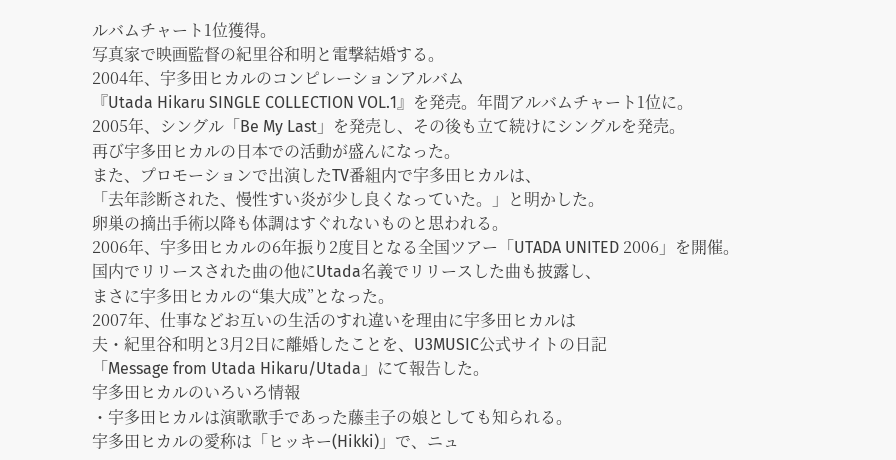ルバムチャート1位獲得。
写真家で映画監督の紀里谷和明と電撃結婚する。
2004年、宇多田ヒカルのコンピレーションアルバム
『Utada Hikaru SINGLE COLLECTION VOL.1』を発売。年間アルバムチャート1位に。
2005年、シングル「Be My Last」を発売し、その後も立て続けにシングルを発売。
再び宇多田ヒカルの日本での活動が盛んになった。
また、プロモーションで出演したTV番組内で宇多田ヒカルは、
「去年診断された、慢性すい炎が少し良くなっていた。」と明かした。
卵巣の摘出手術以降も体調はすぐれないものと思われる。
2006年、宇多田ヒカルの6年振り2度目となる全国ツアー「UTADA UNITED 2006」を開催。
国内でリリースされた曲の他にUtada名義でリリースした曲も披露し、
まさに宇多田ヒカルの“集大成”となった。
2007年、仕事などお互いの生活のすれ違いを理由に宇多田ヒカルは
夫・紀里谷和明と3月2日に離婚したことを、U3MUSIC公式サイトの日記
「Message from Utada Hikaru/Utada」にて報告した。
宇多田ヒカルのいろいろ情報
・宇多田ヒカルは演歌歌手であった藤圭子の娘としても知られる。
宇多田ヒカルの愛称は「ヒッキー(Hikki)」で、ニュ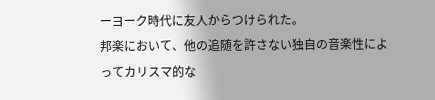ーヨーク時代に友人からつけられた。
邦楽において、他の追随を許さない独自の音楽性によってカリスマ的な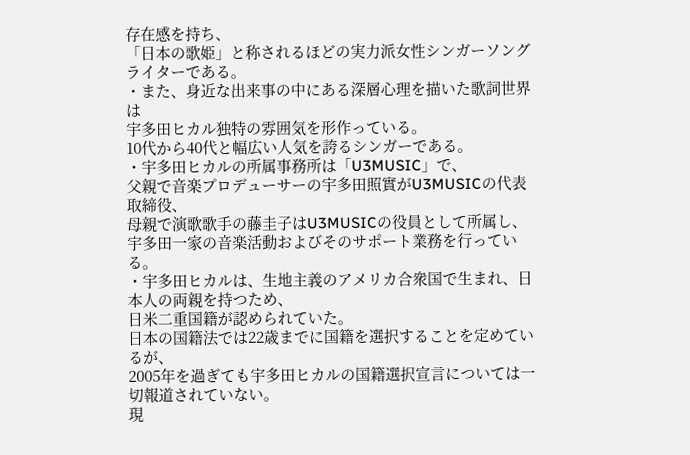存在感を持ち、
「日本の歌姫」と称されるほどの実力派女性シンガーソングライターである。
・また、身近な出来事の中にある深層心理を描いた歌詞世界は
宇多田ヒカル独特の雰囲気を形作っている。
10代から40代と幅広い人気を誇るシンガーである。
・宇多田ヒカルの所属事務所は「U3MUSIC」で、
父親で音楽プロデューサーの宇多田照實がU3MUSICの代表取締役、
母親で演歌歌手の藤圭子はU3MUSICの役員として所属し、
宇多田一家の音楽活動およびそのサポート業務を行っている。
・宇多田ヒカルは、生地主義のアメリカ合衆国で生まれ、日本人の両親を持つため、
日米二重国籍が認められていた。
日本の国籍法では22歳までに国籍を選択することを定めているが、
2005年を過ぎても宇多田ヒカルの国籍選択宣言については一切報道されていない。
現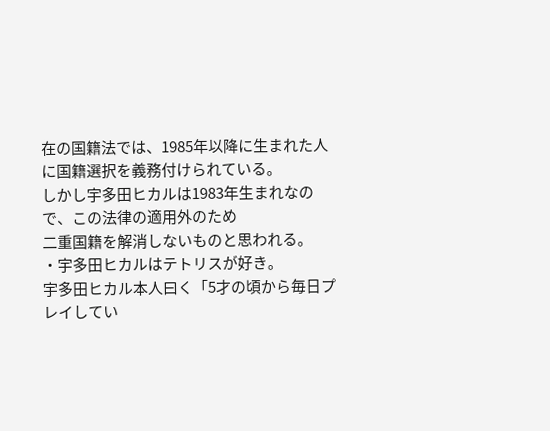在の国籍法では、1985年以降に生まれた人に国籍選択を義務付けられている。
しかし宇多田ヒカルは1983年生まれなので、この法律の適用外のため
二重国籍を解消しないものと思われる。
・宇多田ヒカルはテトリスが好き。
宇多田ヒカル本人曰く「5才の頃から毎日プレイしてい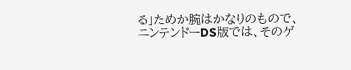る」ためか腕はかなりのもので、
ニンテンドーDS版では、そのゲ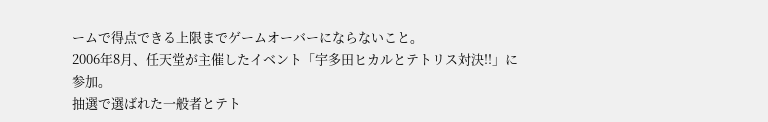ームで得点できる上限までゲームオーバーにならないこと。
2006年8月、任天堂が主催したイベント「宇多田ヒカルとテトリス対決!!」に参加。
抽選で選ばれた一般者とテト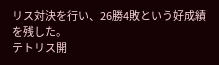リス対決を行い、26勝4敗という好成績を残した。
テトリス開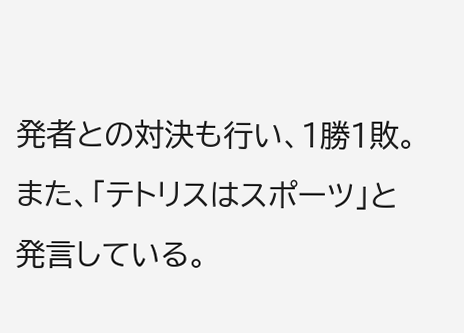発者との対決も行い、1勝1敗。また、「テトリスはスポーツ」と発言している。